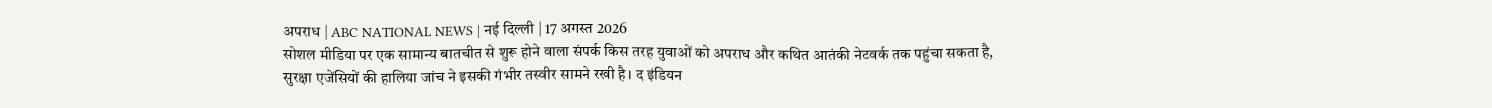अपराध | ABC NATIONAL NEWS | नई दिल्ली | 17 अगस्त 2026
सोशल मीडिया पर एक सामान्य बातचीत से शुरू होने वाला संपर्क किस तरह युवाओं को अपराध और कथित आतंकी नेटवर्क तक पहुंचा सकता है, सुरक्षा एजेंसियों की हालिया जांच ने इसकी गंभीर तस्वीर सामने रखी है। द इंडियन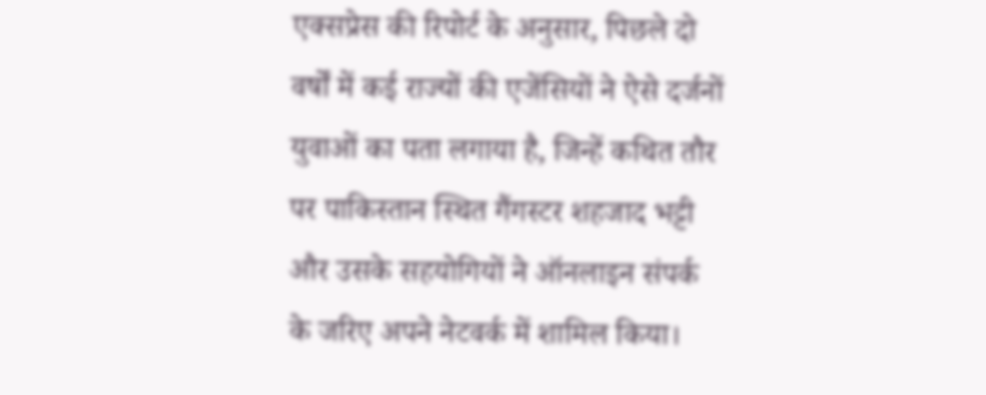एक्सप्रेस की रिपोर्ट के अनुसार, पिछले दो वर्षों में कई राज्यों की एजेंसियों ने ऐसे दर्जनों युवाओं का पता लगाया है, जिन्हें कथित तौर पर पाकिस्तान स्थित गैंगस्टर शहजाद भट्टी और उसके सहयोगियों ने ऑनलाइन संपर्क के जरिए अपने नेटवर्क में शामिल किया।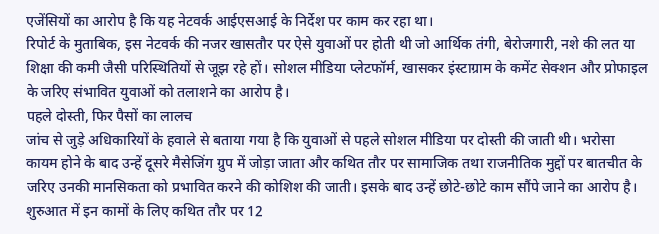एजेंसियों का आरोप है कि यह नेटवर्क आईएसआई के निर्देश पर काम कर रहा था।
रिपोर्ट के मुताबिक, इस नेटवर्क की नजर खासतौर पर ऐसे युवाओं पर होती थी जो आर्थिक तंगी, बेरोजगारी, नशे की लत या शिक्षा की कमी जैसी परिस्थितियों से जूझ रहे हों। सोशल मीडिया प्लेटफॉर्म, खासकर इंस्टाग्राम के कमेंट सेक्शन और प्रोफाइल के जरिए संभावित युवाओं को तलाशने का आरोप है।
पहले दोस्ती, फिर पैसों का लालच
जांच से जुड़े अधिकारियों के हवाले से बताया गया है कि युवाओं से पहले सोशल मीडिया पर दोस्ती की जाती थी। भरोसा कायम होने के बाद उन्हें दूसरे मैसेजिंग ग्रुप में जोड़ा जाता और कथित तौर पर सामाजिक तथा राजनीतिक मुद्दों पर बातचीत के जरिए उनकी मानसिकता को प्रभावित करने की कोशिश की जाती। इसके बाद उन्हें छोटे-छोटे काम सौंपे जाने का आरोप है। शुरुआत में इन कामों के लिए कथित तौर पर 12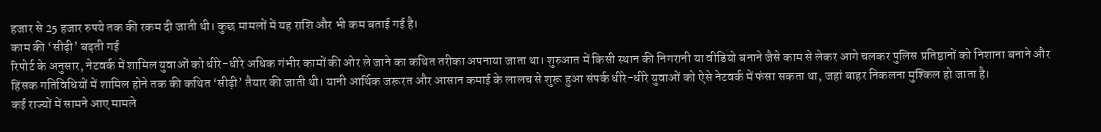हजार से 25 हजार रुपये तक की रकम दी जाती थी। कुछ मामलों में यह राशि और भी कम बताई गई है।
काम की ‘सीढ़ी’ बढ़ती गई
रिपोर्ट के अनुसार, नेटवर्क में शामिल युवाओं को धीरे-धीरे अधिक गंभीर कामों की ओर ले जाने का कथित तरीका अपनाया जाता था। शुरुआत में किसी स्थान की निगरानी या वीडियो बनाने जैसे काम से लेकर आगे चलकर पुलिस प्रतिष्ठानों को निशाना बनाने और हिंसक गतिविधियों में शामिल होने तक की कथित ‘सीढ़ी’ तैयार की जाती थी। यानी आर्थिक जरूरत और आसान कमाई के लालच से शुरू हुआ संपर्क धीरे-धीरे युवाओं को ऐसे नेटवर्क में फंसा सकता था, जहां बाहर निकलना मुश्किल हो जाता है।
कई राज्यों में सामने आए मामले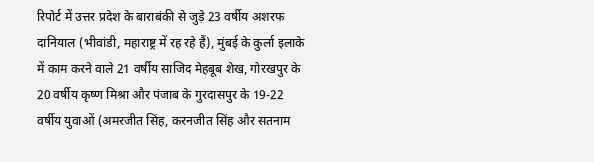रिपोर्ट में उत्तर प्रदेश के बाराबंकी से जुड़े 23 वर्षीय अशरफ दानियाल (भीवांडी, महाराष्ट्र में रह रहे हैं), मुंबई के कुर्ला इलाके में काम करने वाले 21 वर्षीय साजिद मेहबूब शेख, गोरखपुर के 20 वर्षीय कृष्ण मिश्रा और पंजाब के गुरदासपुर के 19-22 वर्षीय युवाओं (अमरजीत सिंह, करनजीत सिंह और सतनाम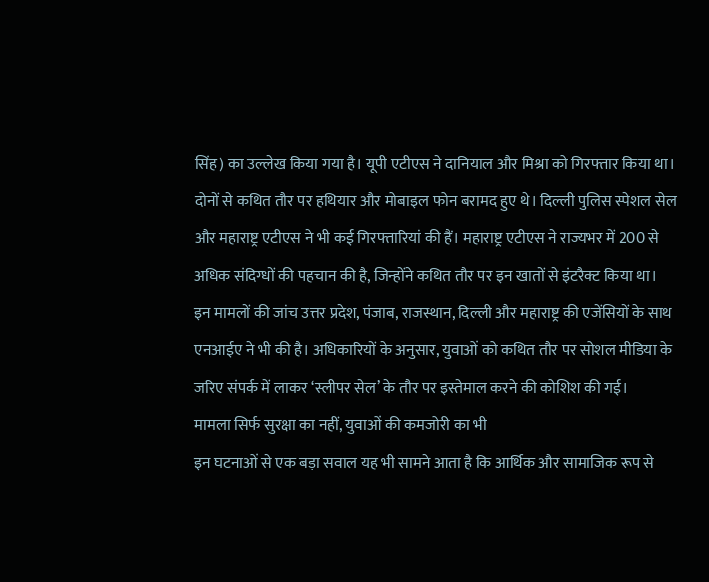सिंह) का उल्लेख किया गया है। यूपी एटीएस ने दानियाल और मिश्रा को गिरफ्तार किया था। दोनों से कथित तौर पर हथियार और मोबाइल फोन बरामद हुए थे। दिल्ली पुलिस स्पेशल सेल और महाराष्ट्र एटीएस ने भी कई गिरफ्तारियां की हैं। महाराष्ट्र एटीएस ने राज्यभर में 200 से अधिक संदिग्धों की पहचान की है, जिन्होंने कथित तौर पर इन खातों से इंटरैक्ट किया था।
इन मामलों की जांच उत्तर प्रदेश, पंजाब, राजस्थान, दिल्ली और महाराष्ट्र की एजेंसियों के साथ एनआईए ने भी की है। अधिकारियों के अनुसार, युवाओं को कथित तौर पर सोशल मीडिया के जरिए संपर्क में लाकर ‘स्लीपर सेल’ के तौर पर इस्तेमाल करने की कोशिश की गई।
मामला सिर्फ सुरक्षा का नहीं, युवाओं की कमजोरी का भी
इन घटनाओं से एक बड़ा सवाल यह भी सामने आता है कि आर्थिक और सामाजिक रूप से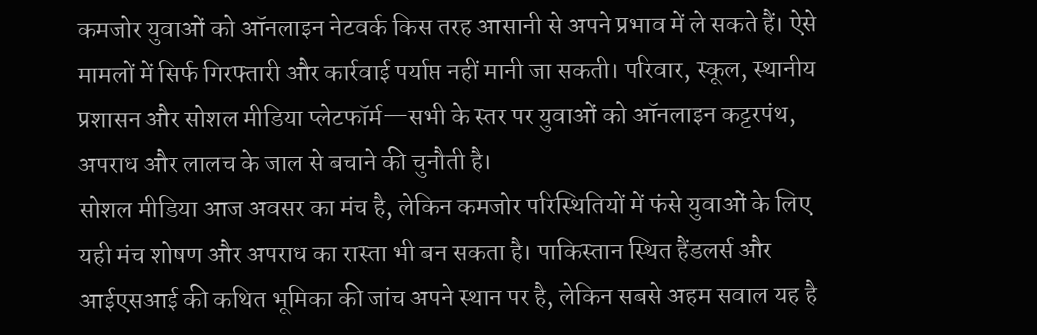कमजोर युवाओं को ऑनलाइन नेटवर्क किस तरह आसानी से अपने प्रभाव में ले सकते हैं। ऐसे मामलों में सिर्फ गिरफ्तारी और कार्रवाई पर्याप्त नहीं मानी जा सकती। परिवार, स्कूल, स्थानीय प्रशासन और सोशल मीडिया प्लेटफॉर्म—सभी के स्तर पर युवाओं को ऑनलाइन कट्टरपंथ, अपराध और लालच के जाल से बचाने की चुनौती है।
सोशल मीडिया आज अवसर का मंच है, लेकिन कमजोर परिस्थितियों में फंसे युवाओं के लिए यही मंच शोषण और अपराध का रास्ता भी बन सकता है। पाकिस्तान स्थित हैंडलर्स और आईएसआई की कथित भूमिका की जांच अपने स्थान पर है, लेकिन सबसे अहम सवाल यह है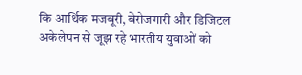कि आर्थिक मजबूरी, बेरोजगारी और डिजिटल अकेलेपन से जूझ रहे भारतीय युवाओं को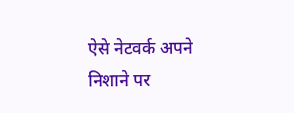ऐसे नेटवर्क अपने निशाने पर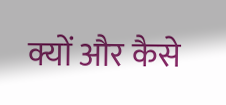क्यों और कैसे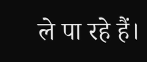ले पा रहे हैं।